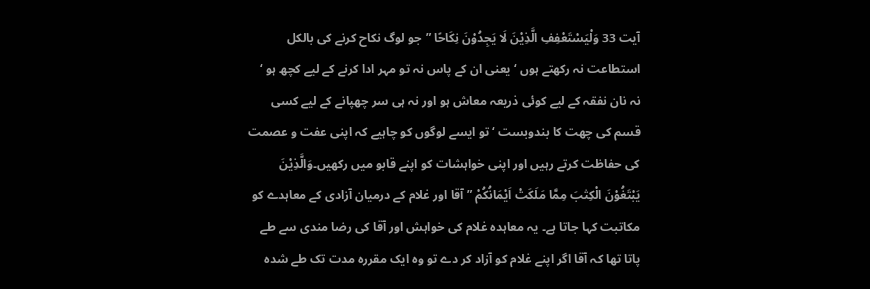آیت 33 وَلْیَسْتَعْفِفِ الَّذِیْنَ لَا یَجِدُوْنَ نِکَاحًا ”جو لوگ نکاح کرنے کی بالکل استطاعت نہ رکھتے ہوں ‘ یعنی ان کے پاس نہ تو مہر ادا کرنے کے لیے کچھ ہو ‘ نہ نان نفقہ کے لیے کوئی ذریعہ معاش ہو اور نہ ہی سر چھپانے کے لیے کسی قسم کی چھت کا بندوبست ‘ تو ایسے لوگوں کو چاہیے کہ اپنی عفت و عصمت کی حفاظت کرتے رہیں اور اپنی خواہشات کو اپنے قابو میں رکھیں۔وَالَّذِیْنَ یَبْتَغُوْنَ الْکِتٰبَ مِمَّا مَلَکَتْ اَیْمَانُکُمْ ”آقا اور غلام کے درمیان آزادی کے معاہدے کو مکاتبت کہا جاتا ہے۔ یہ معاہدہ غلام کی خواہش اور آقا کی رضا مندی سے طے پاتا تھا کہ آقا اگر اپنے غلام کو آزاد کر دے تو وہ ایک مقررہ مدت تک طے شدہ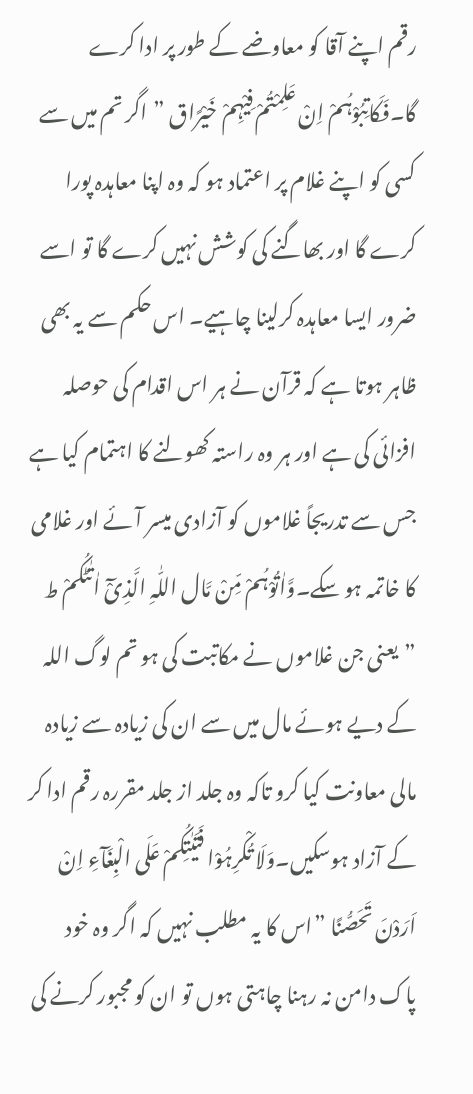رقم اپنے آقا کو معاوضے کے طور پر ادا کرے گا۔فَکَاتِبُوْہُمْ اِنْ عَلِمْتُمْ فِیْہِمْ خَیْرًاق ”اگر تم میں سے کسی کو اپنے غلام پر اعتماد ہو کہ وہ اپنا معاہدہ پورا کرے گا اور بھاگنے کی کوشش نہیں کرے گا تو اسے ضرور ایسا معاہدہ کرلینا چاہیے۔ اس حکم سے یہ بھی ظاہر ہوتا ہے کہ قرآن نے ہر اس اقدام کی حوصلہ افزائی کی ہے اور ہر وہ راستہ کھولنے کا اہتمام کیا ہے جس سے تدریجاً غلاموں کو آزادی میسر آئے اور غلامی کا خاتمہ ہو سکے۔وَّاٰتُوْہُمْ مِّنْ مَّال اللّٰہِ الَّذِیْٓ اٰتٰٹکُمْ ط ”یعنی جن غلاموں نے مکاتبت کی ہو تم لوگ اللہ کے دیے ہوئے مال میں سے ان کی زیادہ سے زیادہ مالی معاونت کیا کرو تاکہ وہ جلد از جلد مقررہ رقم ادا کر کے آزاد ہوسکیں۔وَلَا تُکْرِہُوْا فَتَیٰتِکُمْ عَلَی الْبِغَآءِ اِنْ اَرَدْنَ تَحَصُّنًا ”اس کا یہ مطلب نہیں کہ اگر وہ خود پاک دامن نہ رہنا چاہتی ہوں تو ان کو مجبور کرنے کی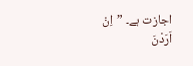اجازت ہے۔ ”اِنْ اَرَدْنَ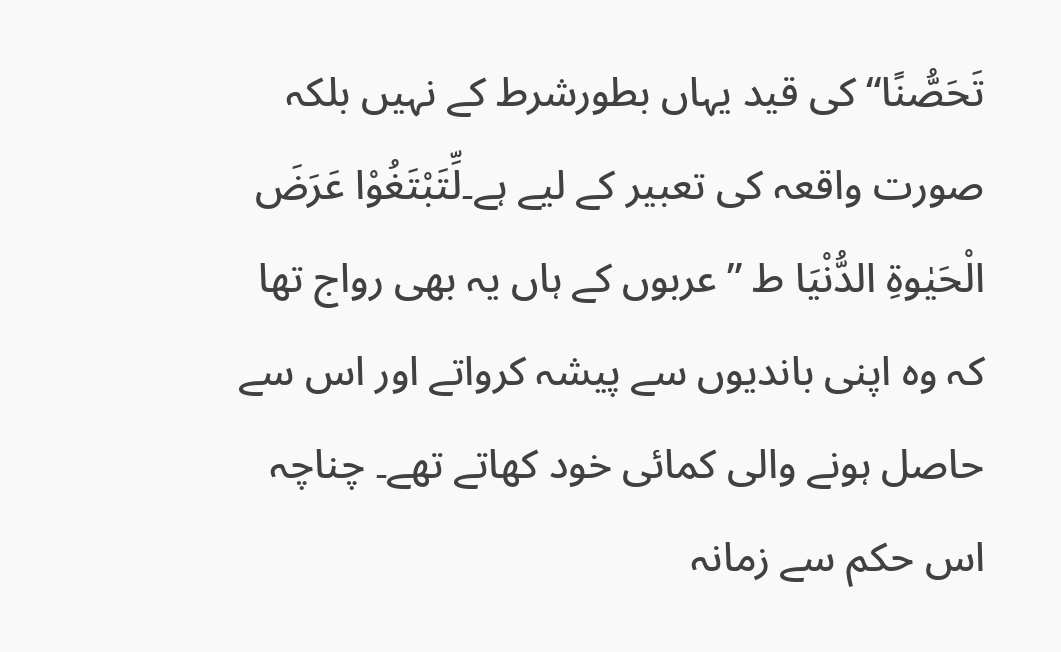تَحَصُّنًا“ کی قید یہاں بطورشرط کے نہیں بلکہ صورت واقعہ کی تعبیر کے لیے ہے۔لِّتَبْتَغُوْا عَرَضَ الْحَیٰوۃِ الدُّنْیَا ط ”عربوں کے ہاں یہ بھی رواج تھا کہ وہ اپنی باندیوں سے پیشہ کرواتے اور اس سے حاصل ہونے والی کمائی خود کھاتے تھے۔ چناچہ اس حکم سے زمانہ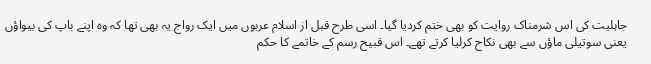جاہلیت کی اس شرمناک روایت کو بھی ختم کردیا گیا۔ اسی طرح قبل از اسلام عربوں میں ایک رواج یہ بھی تھا کہ وہ اپنے باپ کی بیواؤں یعنی سوتیلی ماؤں سے بھی نکاح کرلیا کرتے تھے۔ اس قبیح رسم کے خاتمے کا حکم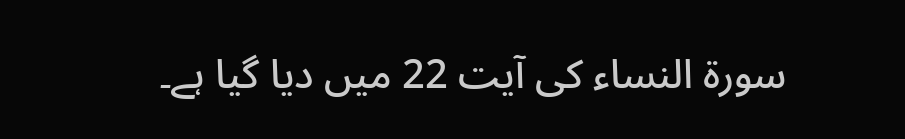سورة النساء کی آیت 22 میں دیا گیا ہے۔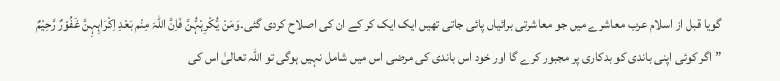گویا قبل از اسلام عرب معاشرے میں جو معاشرتی برائیاں پائی جاتی تھیں ایک ایک کر کے ان کی اصلاح کردی گئی۔وَمَنْ یُّکْرِہْہُّنَّ فَاِنَّ اللّٰہَ مِنْم بَعْدِ اِکْرَاہِہِنَّ غَفُوْرٌ رَّحِیْمٌ ”اگر کوئی اپنی باندی کو بدکاری پر مجبور کرے گا اور خود اس باندی کی مرضی اس میں شامل نہیں ہوگی تو اللہ تعالیٰ اس کی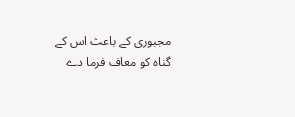مجبوری کے باعث اس کے گناہ کو معاف فرما دے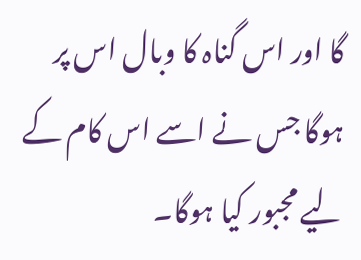گا اور اس گناہ کا وبال اس پر ہوگا جس نے اسے اس کام کے لیے مجبور کیا ہوگا۔